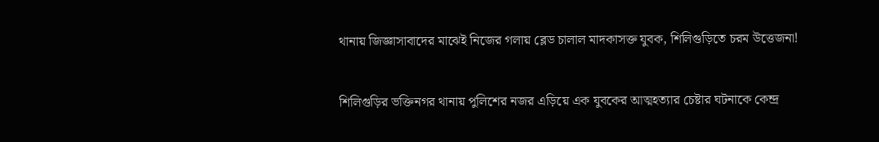থানায় জিজ্ঞাসাবাদের মাঝেই নিজের গলায় ব্লেড চালাল মাদকাসক্ত যুবক, শিলিগুড়িতে চরম উত্তেজনা!

শিলিগুড়ির ভক্তিনগর থানায় পুলিশের নজর এড়িয়ে এক যুবকের আত্মহত্যার চেষ্টার ঘটনাকে কেন্দ্র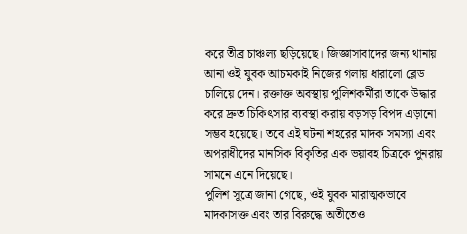করে তীব্র চাঞ্চল্য ছড়িয়েছে। জিজ্ঞাসাবাদের জন্য থানায় আনা ওই যুবক আচমকাই নিজের গলায় ধারালো ব্লেড চালিয়ে দেন। রক্তাক্ত অবস্থায় পুলিশকর্মীরা তাকে উদ্ধার করে দ্রুত চিকিৎসার ব্যবস্থা করায় বড়সড় বিপদ এড়ানো সম্ভব হয়েছে। তবে এই ঘটনা শহরের মাদক সমস্যা এবং অপরাধীদের মানসিক বিকৃতির এক ভয়াবহ চিত্রকে পুনরায় সামনে এনে দিয়েছে।
পুলিশ সূত্রে জানা গেছে, ওই যুবক মারাত্মকভাবে মাদকাসক্ত এবং তার বিরুদ্ধে অতীতেও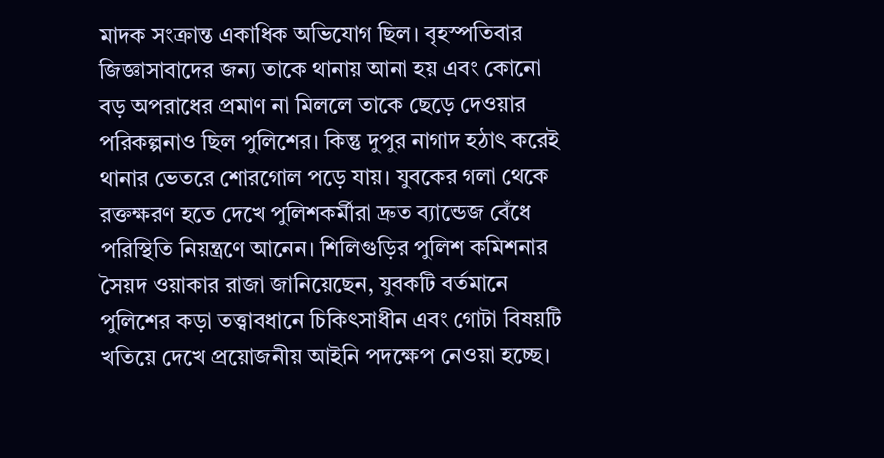মাদক সংক্রান্ত একাধিক অভিযোগ ছিল। বৃহস্পতিবার জিজ্ঞাসাবাদের জন্য তাকে থানায় আনা হয় এবং কোনো বড় অপরাধের প্রমাণ না মিললে তাকে ছেড়ে দেওয়ার পরিকল্পনাও ছিল পুলিশের। কিন্তু দুপুর নাগাদ হঠাৎ করেই থানার ভেতরে শোরগোল পড়ে যায়। যুবকের গলা থেকে রক্তক্ষরণ হতে দেখে পুলিশকর্মীরা দ্রুত ব্যান্ডেজ বেঁধে পরিস্থিতি নিয়ন্ত্রণে আনেন। শিলিগুড়ির পুলিশ কমিশনার সৈয়দ ওয়াকার রাজা জানিয়েছেন, যুবকটি বর্তমানে পুলিশের কড়া তত্ত্বাবধানে চিকিৎসাধীন এবং গোটা বিষয়টি খতিয়ে দেখে প্রয়োজনীয় আইনি পদক্ষেপ নেওয়া হচ্ছে।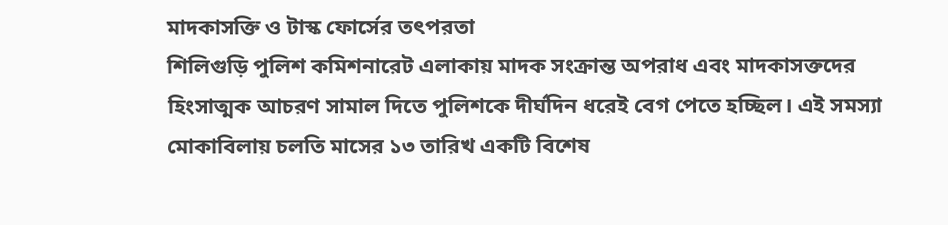মাদকাসক্তি ও টাস্ক ফোর্সের তৎপরতা
শিলিগুড়ি পুলিশ কমিশনারেট এলাকায় মাদক সংক্রান্ত অপরাধ এবং মাদকাসক্তদের হিংসাত্মক আচরণ সামাল দিতে পুলিশকে দীর্ঘদিন ধরেই বেগ পেতে হচ্ছিল। এই সমস্যা মোকাবিলায় চলতি মাসের ১৩ তারিখ একটি বিশেষ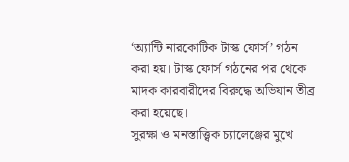‘অ্যান্টি নারকোটিক টাস্ক ফোর্স’ গঠন করা হয়। টাস্ক ফোর্স গঠনের পর থেকে মাদক কারবারীদের বিরুদ্ধে অভিযান তীব্র করা হয়েছে।
সুরক্ষা ও মনস্তাত্ত্বিক চ্যালেঞ্জের মুখে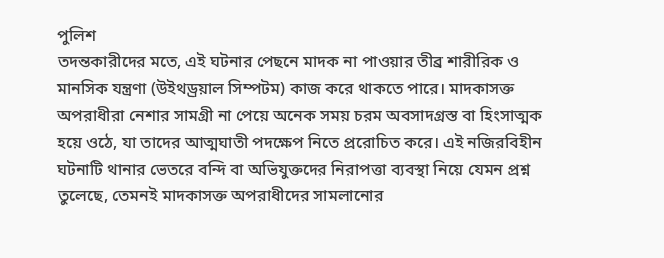পুলিশ
তদন্তকারীদের মতে, এই ঘটনার পেছনে মাদক না পাওয়ার তীব্র শারীরিক ও মানসিক যন্ত্রণা (উইথড্রয়াল সিম্পটম) কাজ করে থাকতে পারে। মাদকাসক্ত অপরাধীরা নেশার সামগ্রী না পেয়ে অনেক সময় চরম অবসাদগ্রস্ত বা হিংসাত্মক হয়ে ওঠে, যা তাদের আত্মঘাতী পদক্ষেপ নিতে প্ররোচিত করে। এই নজিরবিহীন ঘটনাটি থানার ভেতরে বন্দি বা অভিযুক্তদের নিরাপত্তা ব্যবস্থা নিয়ে যেমন প্রশ্ন তুলেছে, তেমনই মাদকাসক্ত অপরাধীদের সামলানোর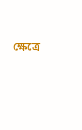ক্ষেত্রে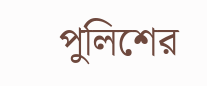পুলিশের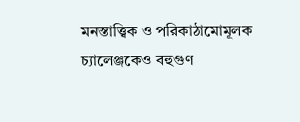মনস্তাত্ত্বিক ও পরিকাঠামোমূলক চ্যালেঞ্জকেও বহুগুণ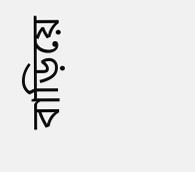বাড়িয়ে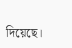দিয়েছে।